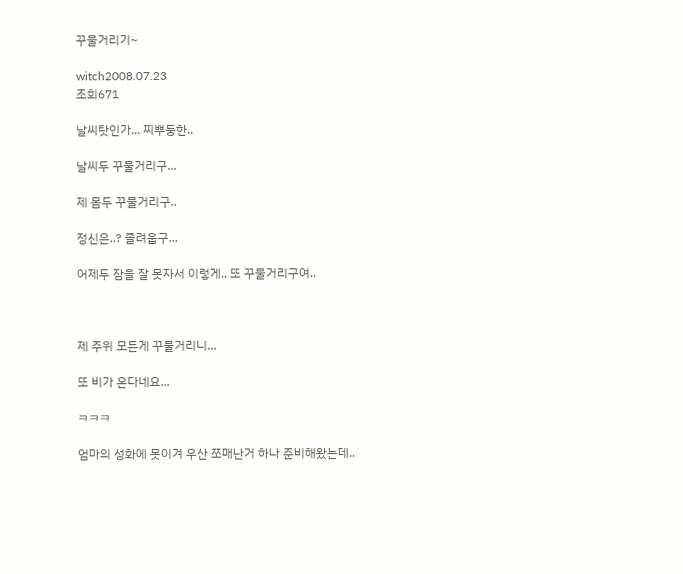꾸물거리기~

witch2008.07.23
조회671

날씨탓인가... 찌뿌둥한..

날씨두 꾸물거리구...

제 몸두 꾸물거리구..

정신은..? 졸려웁구...

어제두 잠을 잘 못자서 이렇게.. 또 꾸물거리구여..



제 주위 모든게 꾸물거리니...

또 비가 온다네요...

ㅋㅋㅋ

엄마의 성화에 못이겨 우산 쪼매난거 하나 준비해왔는데..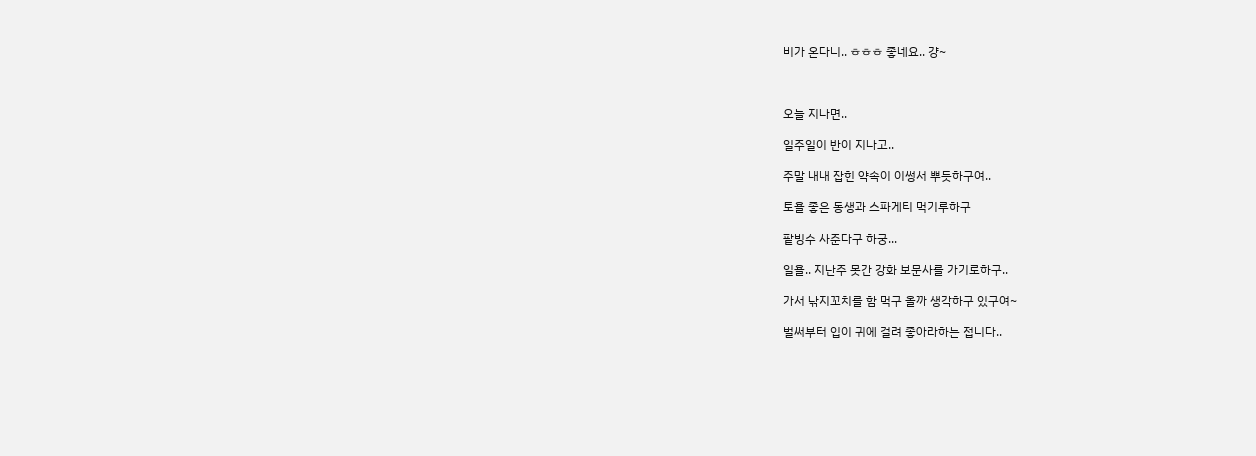비가 온다니.. ㅎㅎㅎ 좋네요.. 걍~



오늘 지나면..

일주일이 반이 지나고..

주말 내내 잡힌 약속이 이썽서 뿌듯하구여..

토욜 좋은 동생과 스파게티 먹기루하구

팥빙수 사준다구 하궁...

일욜.. 지난주 못간 강화 보문사를 가기로하구..

가서 낚지꼬치를 함 먹구 올까 생각하구 있구여~

벌써부터 입이 귀에 걸려 좋아라하는 접니다..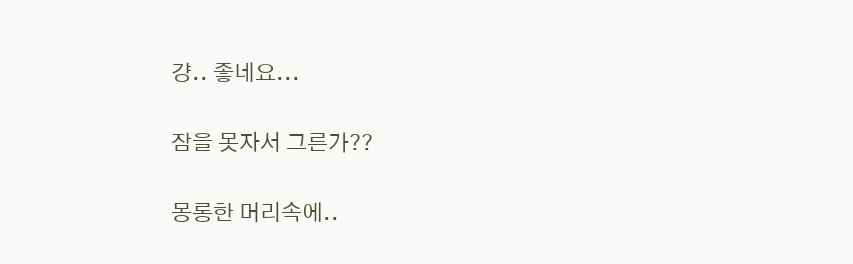걍.. 좋네요...

잠을 못자서 그른가??

몽롱한 머리속에..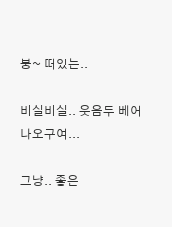붕~ 떠있는..

비실비실.. 웃음두 베어나오구여...

그냥.. 좋은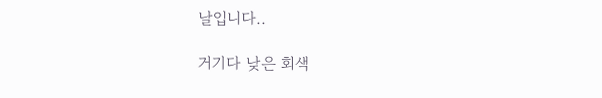날입니다..

거기다 낮은 회색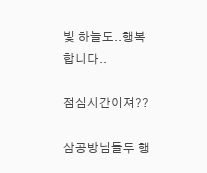빛 하늘도..행복합니다..

점심시간이져??

삼공방님들두 행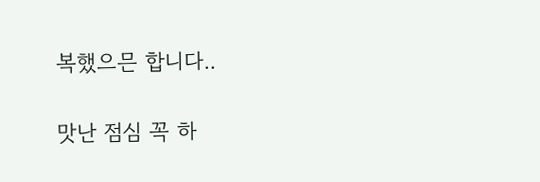복했으믄 합니다..

맛난 점심 꼭 하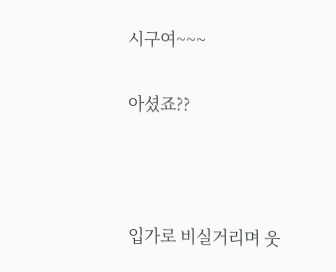시구여~~~

아셨죠??



입가로 비실거리며 웃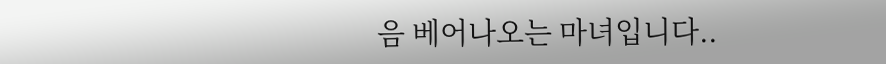음 베어나오는 마녀입니다..